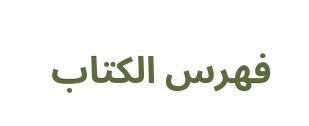فهرس الكتاب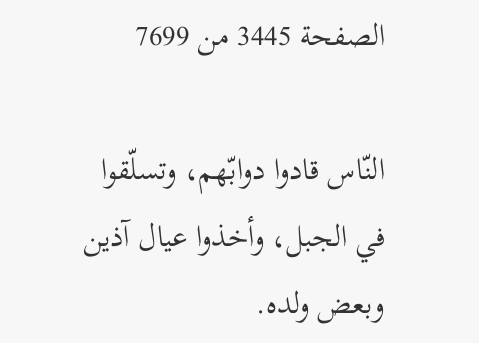الصفحة 3445 من 7699

النّاس قادوا دوابّهم، وتسلّقوا في الجبل، وأخذوا عيال آذين وبعض ولده.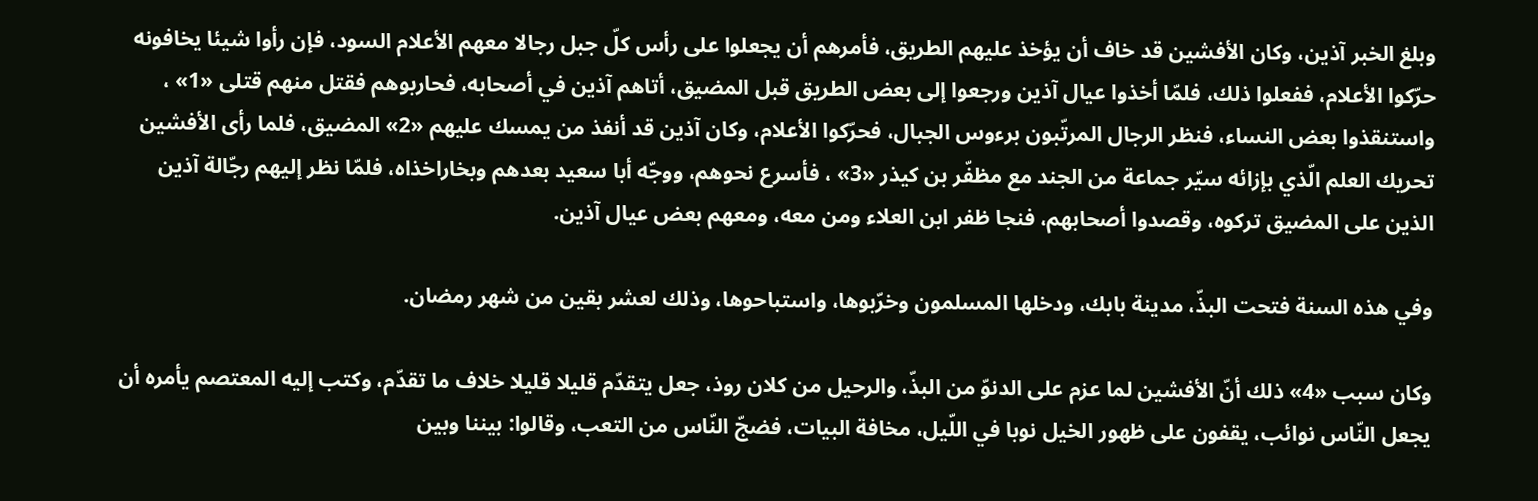وبلغ الخبر آذين، وكان الأفشين قد خاف أن يؤخذ عليهم الطريق، فأمرهم أن يجعلوا على رأس كلّ جبل رجالا معهم الأعلام السود، فإن رأوا شيئا يخافونه حرّكوا الأعلام، ففعلوا ذلك، فلمّا أخذوا عيال آذين ورجعوا إلى بعض الطريق قبل المضيق، أتاهم آذين في أصحابه، فحاربوهم فقتل منهم قتلى «1» ، واستنقذوا بعض النساء، فنظر الرجال المرتّبون برءوس الجبال، فحرّكوا الأعلام، وكان آذين قد أنفذ من يمسك عليهم «2» المضيق، فلما رأى الأفشين تحريك العلم الّذي بإزائه سيّر جماعة من الجند مع مظفّر بن كيذر «3» ، فأسرع نحوهم، ووجّه أبا سعيد بعدهم وبخاراخذاه، فلمّا نظر إليهم رجّالة آذين الذين على المضيق تركوه، وقصدوا أصحابهم، فنجا ظفر ابن العلاء ومن معه، ومعهم بعض عيال آذين.

وفي هذه السنة فتحت البذّ، مدينة بابك، ودخلها المسلمون وخرّبوها، واستباحوها، وذلك لعشر بقين من شهر رمضان.

وكان سبب «4» ذلك أنّ الأفشين لما عزم على الدنوّ من البذّ، والرحيل من كلان روذ، جعل يتقدّم قليلا قليلا خلاف ما تقدّم، وكتب إليه المعتصم يأمره أن يجعل النّاس نوائب، يقفون على ظهور الخيل نوبا في اللّيل، مخافة البيات، فضجّ النّاس من التعب، وقالوا: بيننا وبين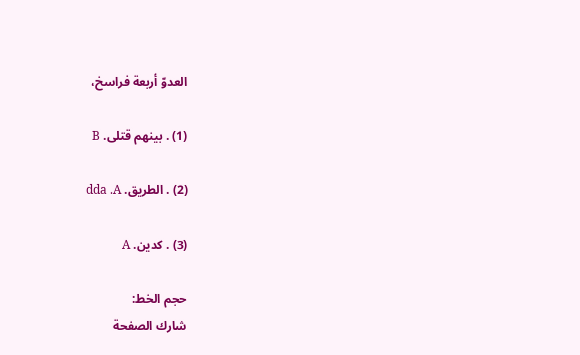العدوّ أربعة فراسخ،

(1) . بينهم قتلى. B

(2) . الطريق. dda .A

(3) . كدين. A

حجم الخط:
شارك الصفحة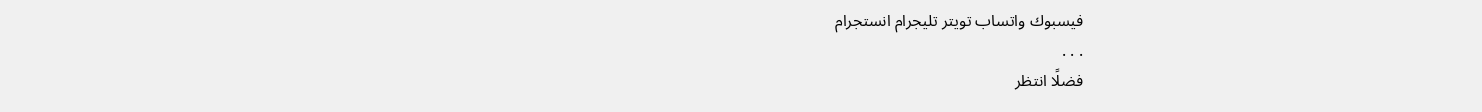فيسبوك واتساب تويتر تليجرام انستجرام
. . .
فضلًا انتظر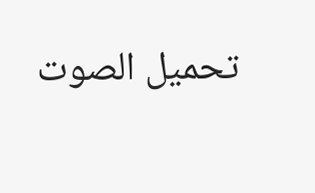تحميل الصوت